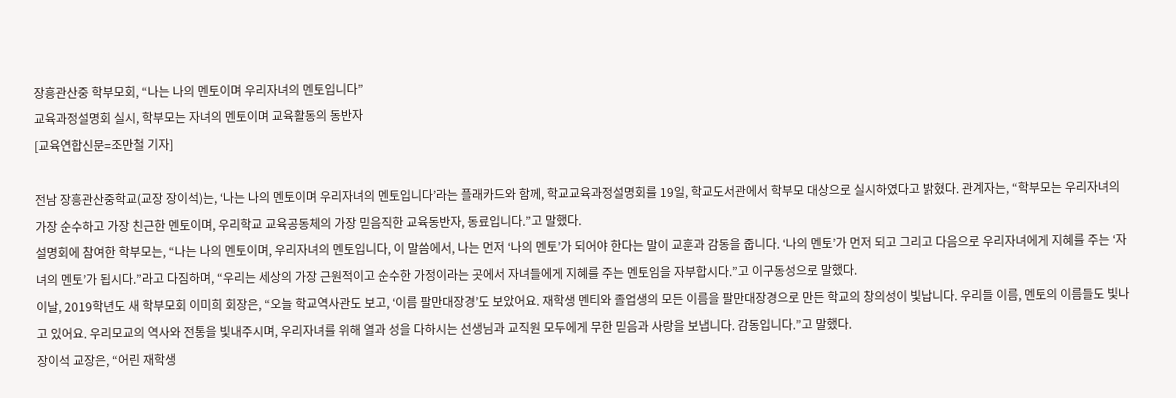장흥관산중 학부모회, “나는 나의 멘토이며 우리자녀의 멘토입니다”
교육과정설명회 실시, 학부모는 자녀의 멘토이며 교육활동의 동반자
[교육연합신문=조만철 기자]

전남 장흥관산중학교(교장 장이석)는, ‘나는 나의 멘토이며 우리자녀의 멘토입니다’라는 플래카드와 함께, 학교교육과정설명회를 19일, 학교도서관에서 학부모 대상으로 실시하였다고 밝혔다. 관계자는, “학부모는 우리자녀의 가장 순수하고 가장 친근한 멘토이며, 우리학교 교육공동체의 가장 믿음직한 교육동반자, 동료입니다.”고 말했다.
설명회에 참여한 학부모는, “나는 나의 멘토이며, 우리자녀의 멘토입니다, 이 말씀에서, 나는 먼저 ‘나의 멘토’가 되어야 한다는 말이 교훈과 감동을 줍니다. ‘나의 멘토’가 먼저 되고 그리고 다음으로 우리자녀에게 지혜를 주는 ‘자녀의 멘토’가 됩시다.”라고 다짐하며, “우리는 세상의 가장 근원적이고 순수한 가정이라는 곳에서 자녀들에게 지혜를 주는 멘토임을 자부합시다.”고 이구동성으로 말했다.
이날, 2019학년도 새 학부모회 이미희 회장은, “오늘 학교역사관도 보고, ‘이름 팔만대장경’도 보았어요. 재학생 멘티와 졸업생의 모든 이름을 팔만대장경으로 만든 학교의 창의성이 빛납니다. 우리들 이름, 멘토의 이름들도 빛나고 있어요. 우리모교의 역사와 전통을 빛내주시며, 우리자녀를 위해 열과 성을 다하시는 선생님과 교직원 모두에게 무한 믿음과 사랑을 보냅니다. 감동입니다.”고 말했다.
장이석 교장은, “어린 재학생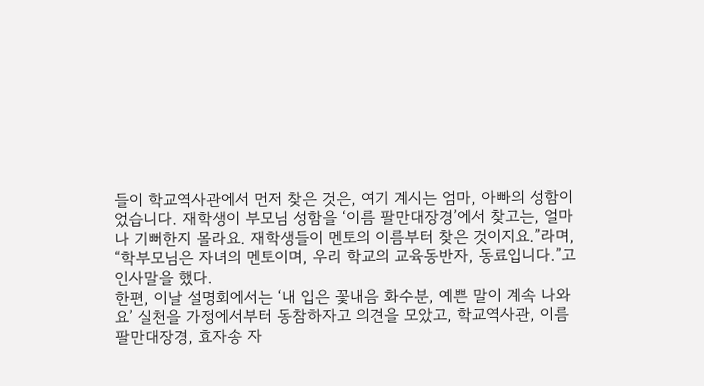들이 학교역사관에서 먼저 찾은 것은, 여기 계시는 엄마, 아빠의 성함이었습니다. 재학생이 부모님 성함을 ‘이름 팔만대장경’에서 찾고는, 얼마나 기뻐한지 몰라요. 재학생들이 멘토의 이름부터 찾은 것이지요.”라며, “학부모님은 자녀의 멘토이며, 우리 학교의 교육동반자, 동료입니다.”고 인사말을 했다.
한편, 이날 설명회에서는 ‘내 입은 꽃내음 화수분, 예쁜 말이 계속 나와요’ 실천을 가정에서부터 동참하자고 의견을 모았고, 학교역사관, 이름 팔만대장경, 효자송 자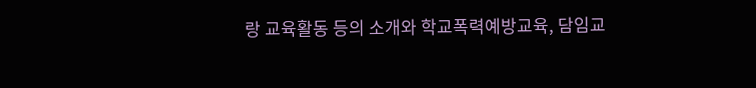랑 교육활동 등의 소개와 학교폭력예방교육, 담임교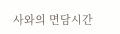사와의 면담시간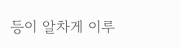등이 알차게 이루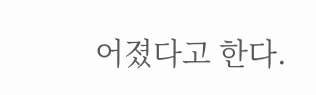어졌다고 한다.